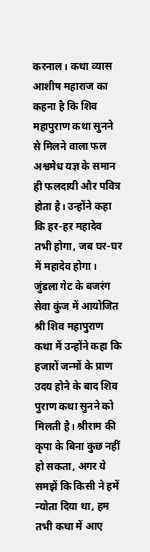करनाल। कथा व्यास आशीष महाराज का कहना है कि शिव महापुराण कथा सुनने से मिलने वाला फल अश्वमेध यज्ञ के समान ही फलदायी और पवित्र होता है। उन्होंने कहा कि हर-हर महादेव तभी होगा, जब घर-घर में महादेव होगा।
जुंडला गेट के बजरंग सेवा कुंज में आयोजित श्री शिव महापुराण कथा में उन्होंने कहा कि हजारों जन्मों के प्राण उदय होने के बाद शिव पुराण कथा सुनने को मिलती है। श्रीराम की कृपा के बिना कुछ नहीं हो सकता, अगर ये समझें कि किसी ने हमें न्योता दिया था, हम तभी कथा में आए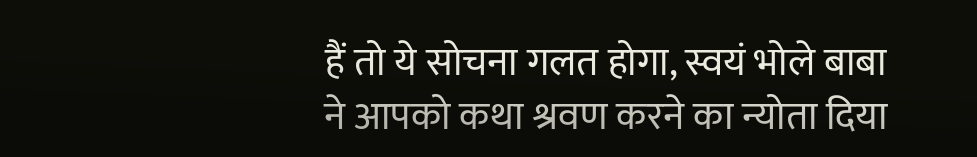हैं तो ये सोचना गलत होगा, स्वयं भोले बाबा ने आपको कथा श्रवण करने का न्योता दिया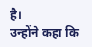है।
उन्होंने कहा कि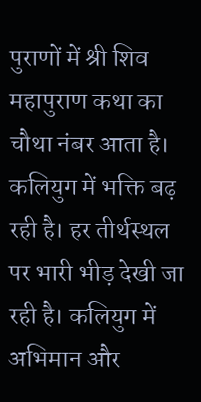पुराणों में श्री शिव महापुराण कथा का चौथा नंबर आता है। कलियुग में भक्ति बढ़ रही है। हर तीर्थस्थल पर भारी भीड़ देखी जा रही है। कलियुग में अभिमान और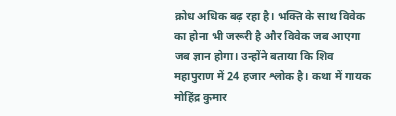क्रोध अधिक बढ़ रहा है। भक्ति के साथ विवेक का होना भी जरूरी है और विवेक जब आएगा जब ज्ञान होगा। उन्होंने बताया कि शिव महापुराण में 24 हजार श्लोक है। कथा में गायक मोहिंद्र कुमार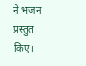ने भजन प्रस्तुत किए।